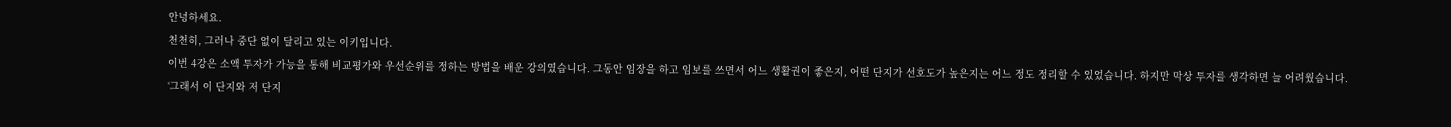안녕하세요.
천천히, 그러나 중단 없이 달리고 있는 이키입니다.
이번 4강은 소액 투자가 가능을 통해 비교평가와 우선순위를 정하는 방법을 배운 강의였습니다. 그동안 임장을 하고 임보를 쓰면서 어느 생활권이 좋은지, 어떤 단지가 선호도가 높은지는 어느 정도 정리할 수 있었습니다. 하지만 막상 투자를 생각하면 늘 어려웠습니다.
‘그래서 이 단지와 저 단지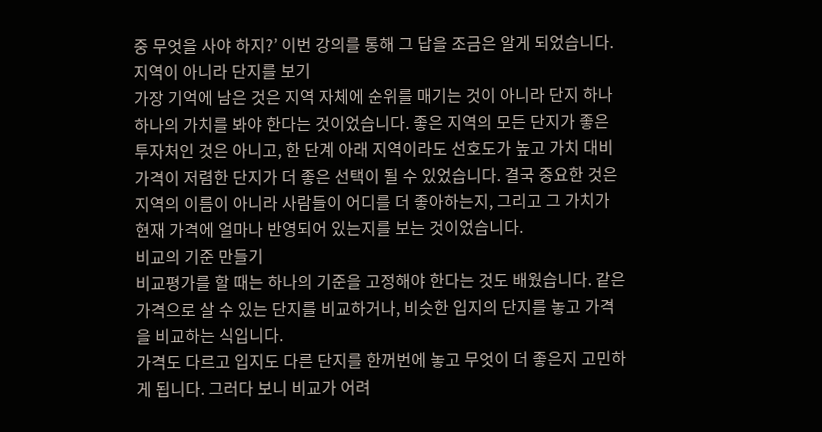중 무엇을 사야 하지?’ 이번 강의를 통해 그 답을 조금은 알게 되었습니다.
지역이 아니라 단지를 보기
가장 기억에 남은 것은 지역 자체에 순위를 매기는 것이 아니라 단지 하나하나의 가치를 봐야 한다는 것이었습니다. 좋은 지역의 모든 단지가 좋은 투자처인 것은 아니고, 한 단계 아래 지역이라도 선호도가 높고 가치 대비 가격이 저렴한 단지가 더 좋은 선택이 될 수 있었습니다. 결국 중요한 것은 지역의 이름이 아니라 사람들이 어디를 더 좋아하는지, 그리고 그 가치가 현재 가격에 얼마나 반영되어 있는지를 보는 것이었습니다.
비교의 기준 만들기
비교평가를 할 때는 하나의 기준을 고정해야 한다는 것도 배웠습니다. 같은 가격으로 살 수 있는 단지를 비교하거나, 비슷한 입지의 단지를 놓고 가격을 비교하는 식입니다.
가격도 다르고 입지도 다른 단지를 한꺼번에 놓고 무엇이 더 좋은지 고민하게 됩니다. 그러다 보니 비교가 어려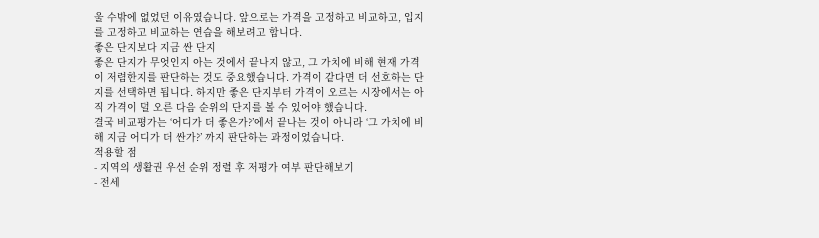울 수밖에 없었던 이유였습니다. 앞으로는 가격을 고정하고 비교하고, 입지를 고정하고 비교하는 연습을 해보려고 합니다.
좋은 단지보다 지금 싼 단지
좋은 단지가 무엇인지 아는 것에서 끝나지 않고, 그 가치에 비해 현재 가격이 저렴한지를 판단하는 것도 중요했습니다. 가격이 같다면 더 선호하는 단지를 선택하면 됩니다. 하지만 좋은 단지부터 가격이 오르는 시장에서는 아직 가격이 덜 오른 다음 순위의 단지를 볼 수 있어야 했습니다.
결국 비교평가는 ‘어디가 더 좋은가?’에서 끝나는 것이 아니라 ‘그 가치에 비해 지금 어디가 더 싼가?’ 까지 판단하는 과정이었습니다.
적용할 점
- 지역의 생활권 우선 순위 정렬 후 저평가 여부 판단해보기
- 전세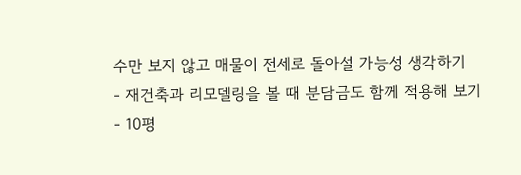수만 보지 않고 매물이 전세로 돌아설 가능성 생각하기
- 재건축과 리모델링을 볼 때 분담금도 함께 적용해 보기
- 10평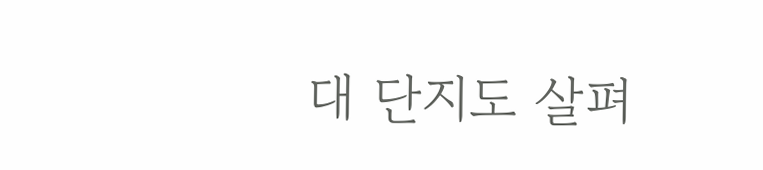대 단지도 살펴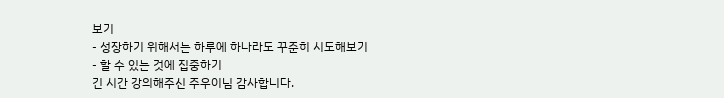보기
- 성장하기 위해서는 하루에 하나라도 꾸준히 시도해보기
- 할 수 있는 것에 집중하기
긴 시간 강의해주신 주우이님 감사합니다.